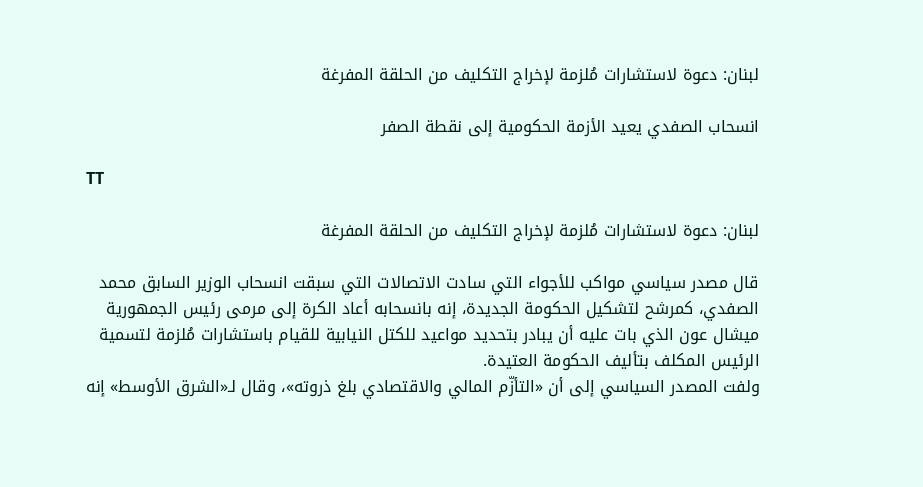لبنان: دعوة لاستشارات مُلزمة لإخراج التكليف من الحلقة المفرغة

انسحاب الصفدي يعيد الأزمة الحكومية إلى نقطة الصفر

TT

لبنان: دعوة لاستشارات مُلزمة لإخراج التكليف من الحلقة المفرغة

قال مصدر سياسي مواكب للأجواء التي سادت الاتصالات التي سبقت انسحاب الوزير السابق محمد الصفدي، كمرشح لتشكيل الحكومة الجديدة، إنه بانسحابه أعاد الكرة إلى مرمى رئيس الجمهورية ميشال عون الذي بات عليه أن يبادر بتحديد مواعيد للكتل النيابية للقيام باستشارات مُلزمة لتسمية الرئيس المكلف بتأليف الحكومة العتيدة.
ولفت المصدر السياسي إلى أن «التأزّم المالي والاقتصادي بلغ ذروته»، وقال لـ«الشرق الأوسط» إنه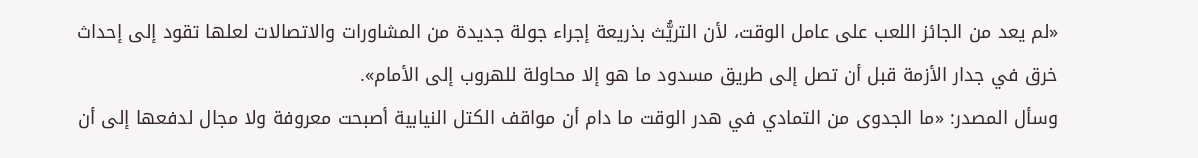«لم يعد من الجائز اللعب على عامل الوقت، لأن التريُّث بذريعة إجراء جولة جديدة من المشاورات والاتصالات لعلها تقود إلى إحداث خرق في جدار الأزمة قبل أن تصل إلى طريق مسدود ما هو إلا محاولة للهروب إلى الأمام».
وسأل المصدر: «ما الجدوى من التمادي في هدر الوقت ما دام أن مواقف الكتل النيابية أصبحت معروفة ولا مجال لدفعها إلى أن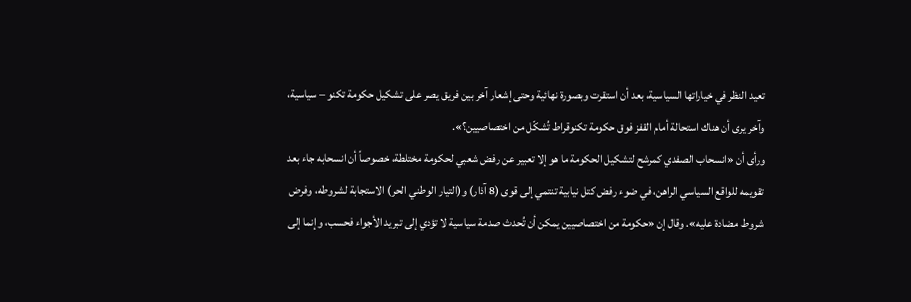تعيد النظر في خياراتها السياسية، بعد أن استقرت وبصورة نهائية وحتى إشعار آخر بين فريق يصر على تشكيل حكومة تكنو – سياسية، وآخر يرى أن هناك استحالة أمام القفز فوق حكومة تكنوقراط تُشكّل من اختصاصيين؟».
ورأى أن «انسحاب الصفدي كمرشح لتشكيل الحكومة ما هو إلا تعبير عن رفض شعبي لحكومة مختلطة، خصوصاً أن انسحابه جاء بعد تقويمه للواقع السياسي الراهن، في ضوء رفض كتل نيابية تنتمي إلى قوى (8 آذار) و(التيار الوطني الحر) الاستجابة لشروطه، وفرض شروط مضادة عليه». وقال إن «حكومة من اختصاصيين يمكن أن تُحدث صدمة سياسية لا تؤدي إلى تبريد الأجواء فحسب، وإنما إلى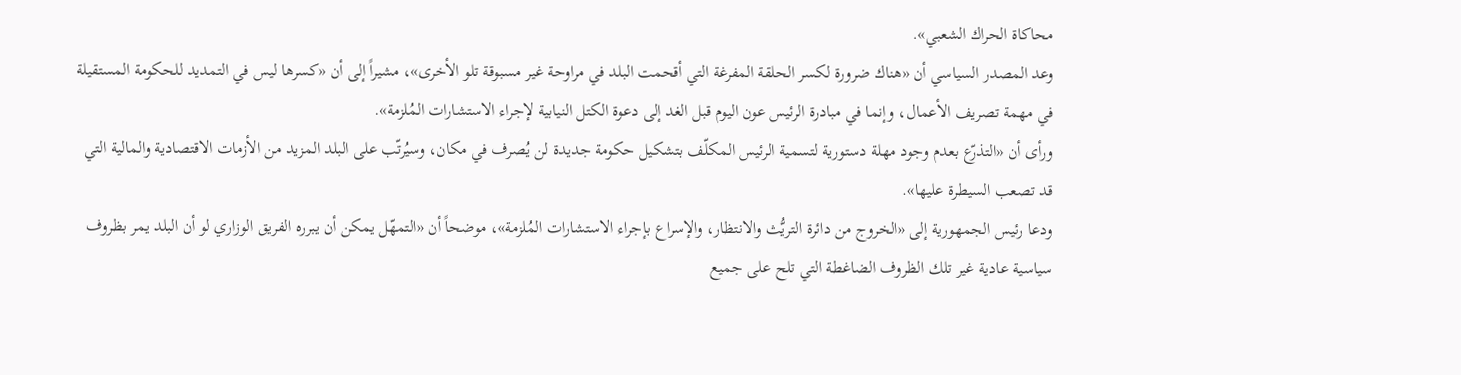محاكاة الحراك الشعبي».
وعد المصدر السياسي أن «هناك ضرورة لكسر الحلقة المفرغة التي أقحمت البلد في مراوحة غير مسبوقة تلو الأخرى»، مشيراً إلى أن «كسرها ليس في التمديد للحكومة المستقيلة في مهمة تصريف الأعمال، وإنما في مبادرة الرئيس عون اليوم قبل الغد إلى دعوة الكتل النيابية لإجراء الاستشارات المُلزمة».
ورأى أن «التذرّع بعدم وجود مهلة دستورية لتسمية الرئيس المكلّف بتشكيل حكومة جديدة لن يُصرف في مكان، وسيُرتّب على البلد المزيد من الأزمات الاقتصادية والمالية التي قد تصعب السيطرة عليها».
ودعا رئيس الجمهورية إلى «الخروج من دائرة التريُّث والانتظار، والإسراع بإجراء الاستشارات المُلزمة»، موضحاً أن «التمهّل يمكن أن يبرره الفريق الوزاري لو أن البلد يمر بظروف سياسية عادية غير تلك الظروف الضاغطة التي تلح على جميع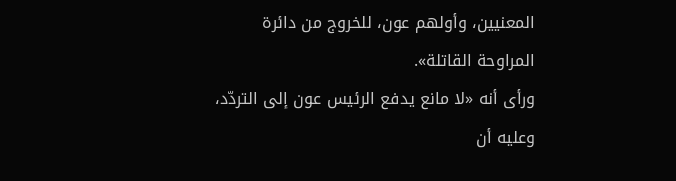المعنيين، وأولهم عون، للخروج من دائرة المراوحة القاتلة».
ورأى أنه «لا مانع يدفع الرئيس عون إلى التردّد، وعليه أن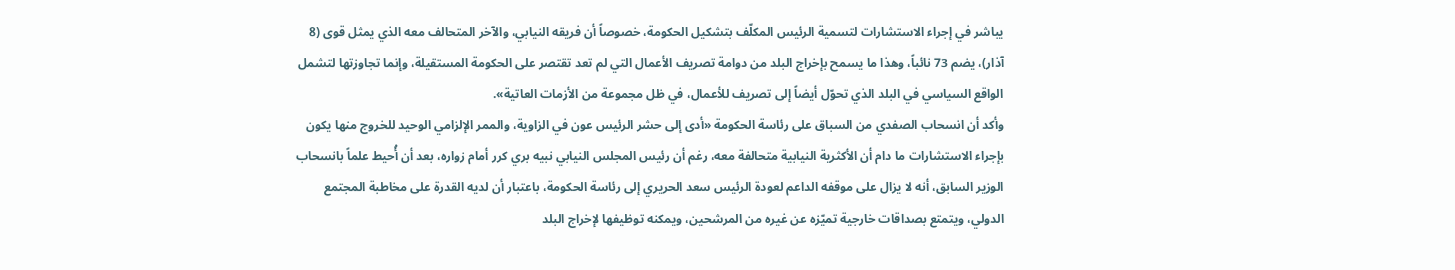يباشر في إجراء الاستشارات لتسمية الرئيس المكلّف بتشكيل الحكومة، خصوصاً أن فريقه النيابي، والآخر المتحالف معه الذي يمثل قوى (8 آذار)، يضم 73 نائباً، وهذا ما يسمح بإخراج البلد من دوامة تصريف الأعمال التي لم تعد تقتصر على الحكومة المستقيلة، وإنما تجاوزتها لتشمل الواقع السياسي في البلد الذي تحوّل أيضاً إلى تصريف للأعمال، في ظل مجموعة من الأزمات العاتية».
وأكد أن انسحاب الصفدي من السباق على رئاسة الحكومة «أدى إلى حشر الرئيس عون في الزاوية، والممر الإلزامي الوحيد للخروج منها يكون بإجراء الاستشارات ما دام أن الأكثرية النيابية متحالفة معه، رغم أن رئيس المجلس النيابي نبيه بري كرر أمام زواره، بعد أن أُحيط علماً بانسحاب الوزير السابق، أنه لا يزال على موقفه الداعم لعودة الرئيس سعد الحريري إلى رئاسة الحكومة، باعتبار أن لديه القدرة على مخاطبة المجتمع الدولي، ويتمتع بصداقات خارجية تميّزه عن غيره من المرشحين، ويمكنه توظيفها لإخراج البلد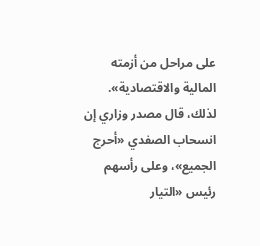على مراحل من أزمته المالية والاقتصادية».
لذلك، قال مصدر وزاري إن انسحاب الصفدي «أحرج الجميع»، وعلى رأسهم رئيس «التيار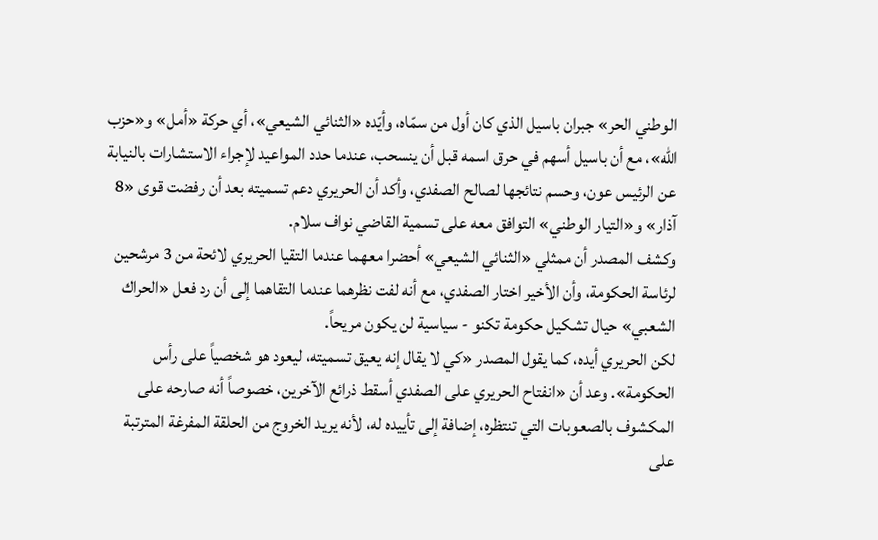الوطني الحر» جبران باسيل الذي كان أول من سمّاه، وأيّده «الثنائي الشيعي»، أي حركة «أمل» و«حزب الله»، مع أن باسيل أسهم في حرق اسمه قبل أن ينسحب، عندما حدد المواعيد لإجراء الاستشارات بالنيابة عن الرئيس عون، وحسم نتائجها لصالح الصفدي، وأكد أن الحريري دعم تسميته بعد أن رفضت قوى «8 آذار» و«التيار الوطني» التوافق معه على تسمية القاضي نواف سلام.
وكشف المصدر أن ممثلي «الثنائي الشيعي» أحضرا معهما عندما التقيا الحريري لائحة من 3 مرشحين لرئاسة الحكومة، وأن الأخير اختار الصفدي، مع أنه لفت نظرهما عندما التقاهما إلى أن رد فعل «الحراك الشعبي» حيال تشكيل حكومة تكنو - سياسية لن يكون مريحاً.
لكن الحريري أيده، كما يقول المصدر «كي لا يقال إنه يعيق تسميته، ليعود هو شخصياً على رأس الحكومة». وعد أن «انفتاح الحريري على الصفدي أسقط ذرائع الآخرين، خصوصاً أنه صارحه على المكشوف بالصعوبات التي تنتظره، إضافة إلى تأييده له، لأنه يريد الخروج من الحلقة المفرغة المترتبة على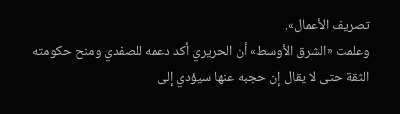تصريف الأعمال».
وعلمت «الشرق الأوسط» أن الحريري أكد دعمه للصفدي ومنح حكومته الثقة حتى لا يقال إن حجبه عنها سيؤدي إلى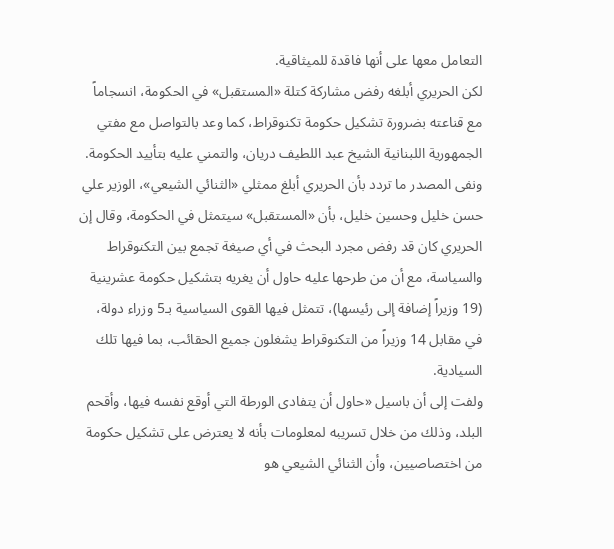التعامل معها على أنها فاقدة للميثاقية.
لكن الحريري أبلغه رفض مشاركة كتلة «المستقبل» في الحكومة، انسجاماً مع قناعته بضرورة تشكيل حكومة تكنوقراط، كما وعد بالتواصل مع مفتي الجمهورية اللبنانية الشيخ عبد اللطيف دريان، والتمني عليه بتأييد الحكومة.
ونفى المصدر ما تردد بأن الحريري أبلغ ممثلي «الثنائي الشيعي»، الوزير علي حسن خليل وحسين خليل، بأن «المستقبل» سيتمثل في الحكومة، وقال إن الحريري كان قد رفض مجرد البحث في أي صيغة تجمع بين التكنوقراط والسياسة، مع أن من طرحها عليه حاول أن يغريه بتشكيل حكومة عشرينية (19 وزيراً إضافة إلى رئيسها)، تتمثل فيها القوى السياسية بـ5 وزراء دولة، في مقابل 14 وزيراً من التكنوقراط يشغلون جميع الحقائب، بما فيها تلك السيادية.
ولفت إلى أن باسيل «حاول أن يتفادى الورطة التي أوقع نفسه فيها، وأقحم البلد، وذلك من خلال تسريبه لمعلومات بأنه لا يعترض على تشكيل حكومة من اختصاصيين، وأن الثنائي الشيعي هو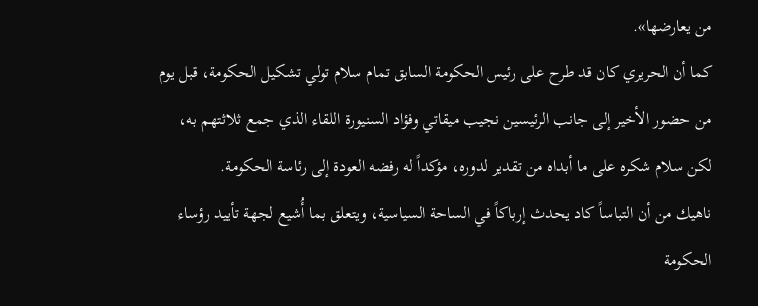من يعارضها».
كما أن الحريري كان قد طرح على رئيس الحكومة السابق تمام سلام تولي تشكيل الحكومة، قبل يوم من حضور الأخير إلى جانب الرئيسين نجيب ميقاتي وفؤاد السنيورة اللقاء الذي جمع ثلاثتهم به، لكن سلام شكره على ما أبداه من تقدير لدوره، مؤكداً له رفضه العودة إلى رئاسة الحكومة.
ناهيك من أن التباساً كاد يحدث إرباكاً في الساحة السياسية، ويتعلق بما أُشيع لجهة تأييد رؤساء الحكومة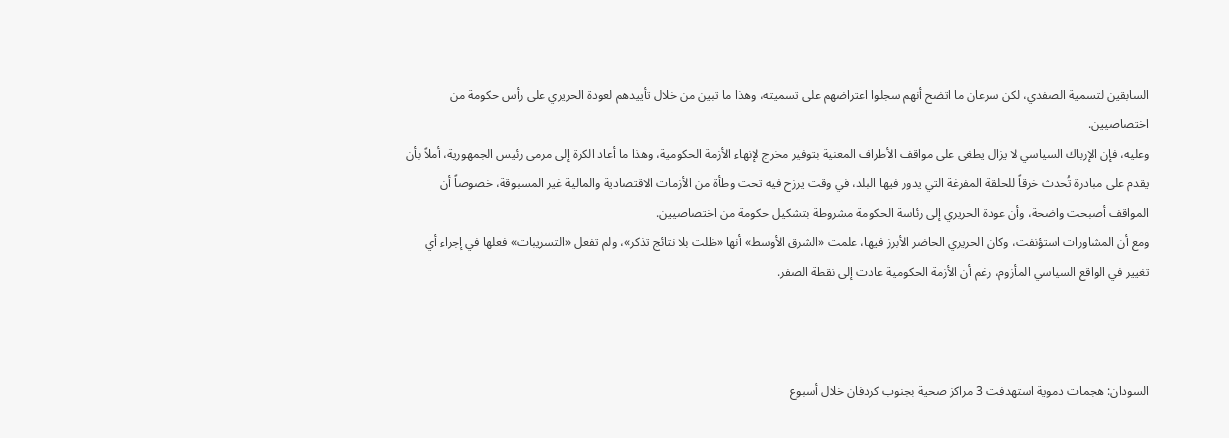السابقين لتسمية الصفدي، لكن سرعان ما اتضح أنهم سجلوا اعتراضهم على تسميته، وهذا ما تبين من خلال تأييدهم لعودة الحريري على رأس حكومة من اختصاصيين.
وعليه، فإن الإرباك السياسي لا يزال يطغى على مواقف الأطراف المعنية بتوفير مخرج لإنهاء الأزمة الحكومية، وهذا ما أعاد الكرة إلى مرمى رئيس الجمهورية، أملاً بأن يقدم على مبادرة تُحدث خرقاً للحلقة المفرغة التي يدور فيها البلد، في وقت يرزح فيه تحت وطأة من الأزمات الاقتصادية والمالية غير المسبوقة، خصوصاً أن المواقف أصبحت واضحة، وأن عودة الحريري إلى رئاسة الحكومة مشروطة بتشكيل حكومة من اختصاصيين.
ومع أن المشاورات استؤنفت، وكان الحريري الحاضر الأبرز فيها، علمت «الشرق الأوسط» أنها «ظلت بلا نتائج تذكر»، ولم تفعل «التسريبات» فعلها في إجراء أي تغيير في الواقع السياسي المأزوم، رغم أن الأزمة الحكومية عادت إلى نقطة الصفر.



السودان: هجمات دموية استهدفت 3 مراكز صحية بجنوب كردفان خلال أسبوع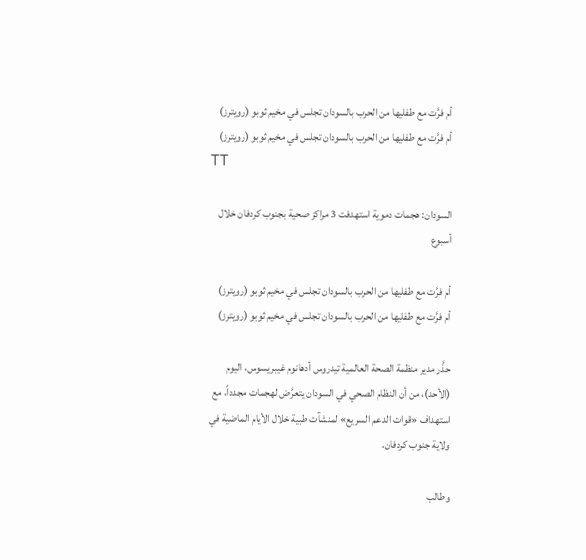أم فرَّت مع طفليها من الحرب بالسودان تجلس في مخيم ثوبو (رويترز)
أم فرَّت مع طفليها من الحرب بالسودان تجلس في مخيم ثوبو (رويترز)
TT

السودان: هجمات دموية استهدفت 3 مراكز صحية بجنوب كردفان خلال أسبوع

أم فرَّت مع طفليها من الحرب بالسودان تجلس في مخيم ثوبو (رويترز)
أم فرَّت مع طفليها من الحرب بالسودان تجلس في مخيم ثوبو (رويترز)

حذَّر مدير منظمة الصحة العالمية تيدروس أدهانوم غيبريسوس، اليوم (الأحد)، من أن النظام الصحي في السودان يتعرَّض لهجمات مجدداً، مع استهداف «قوات الدعم السريع» لمنشآت طبية خلال الأيام الماضية في ولاية جنوب كردفان.

وطالب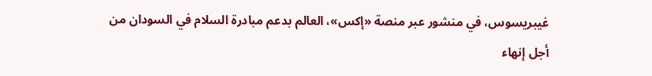غيبريسوس، في منشور عبر منصة «إكس»، العالم بدعم مبادرة السلام في السودان من أجل إنهاء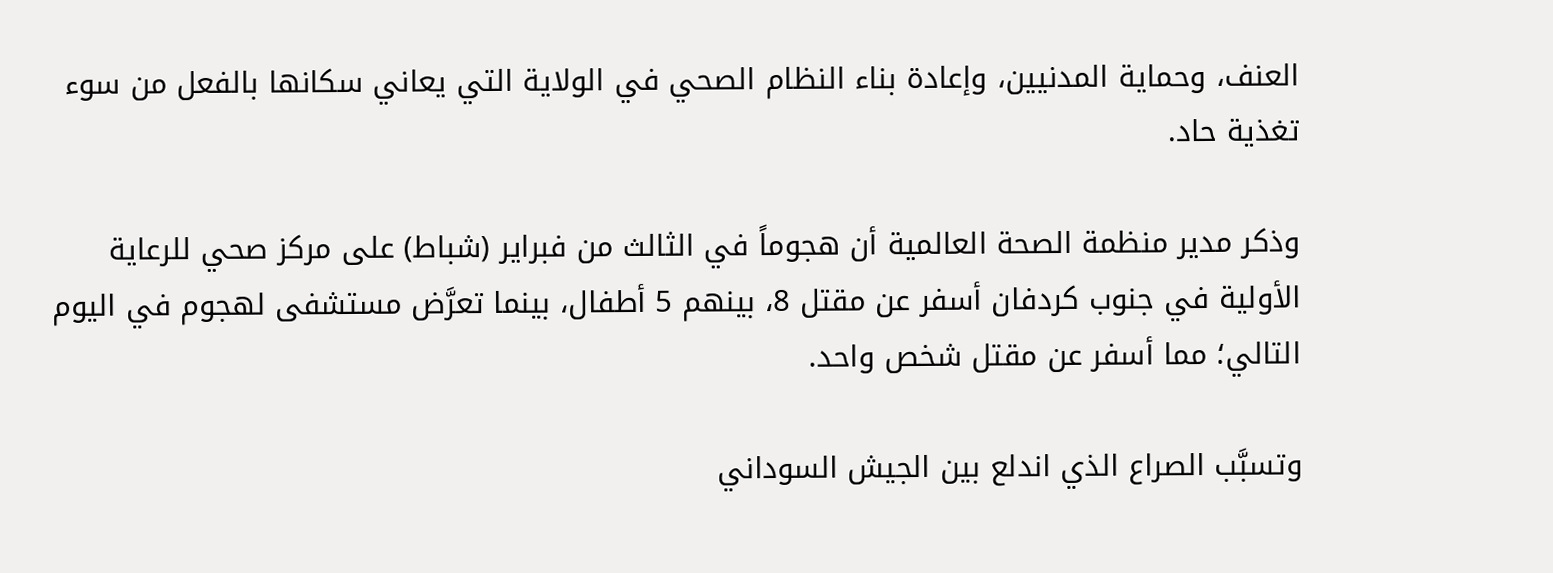العنف، وحماية المدنيين، وإعادة بناء النظام الصحي في الولاية التي يعاني سكانها بالفعل من سوء تغذية حاد.

وذكر مدير منظمة الصحة العالمية أن هجوماً في الثالث من فبراير (شباط) على مركز صحي للرعاية الأولية في جنوب كردفان أسفر عن مقتل 8، بينهم 5 أطفال، بينما تعرَّض مستشفى لهجوم في اليوم التالي؛ مما أسفر عن مقتل شخص واحد.

وتسبَّب الصراع الذي اندلع بين الجيش السوداني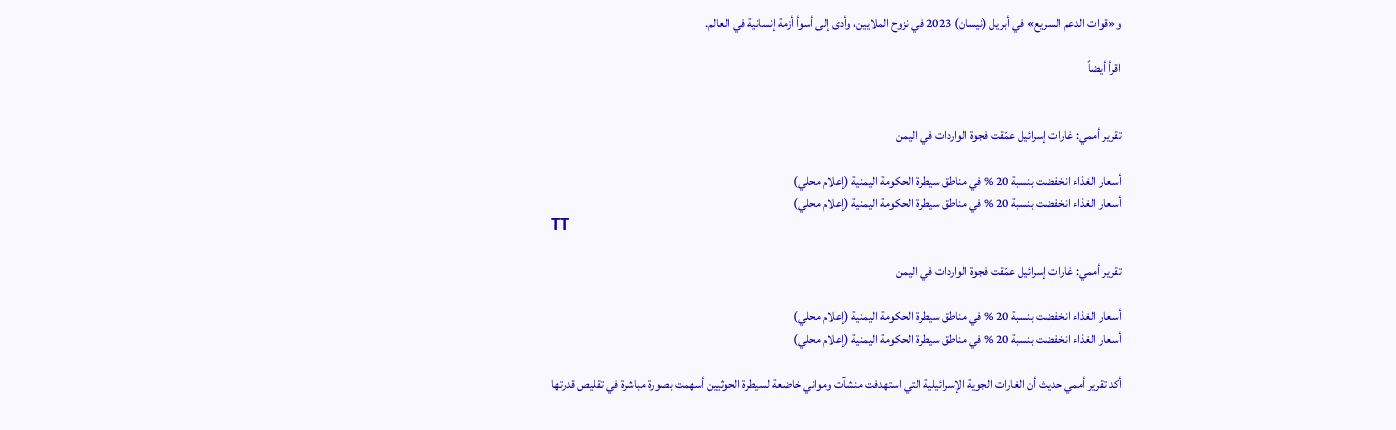و«قوات الدعم السريع» في أبريل (نيسان) 2023 في نزوح الملايين، وأدى إلى أسوأ أزمة إنسانية في العالم.

اقرأ أيضاً


تقرير أممي: غارات إسرائيل عمّقت فجوة الواردات في اليمن

أسعار الغذاء انخفضت بنسبة 20 % في مناطق سيطرة الحكومة اليمنية (إعلام محلي)
أسعار الغذاء انخفضت بنسبة 20 % في مناطق سيطرة الحكومة اليمنية (إعلام محلي)
TT

تقرير أممي: غارات إسرائيل عمّقت فجوة الواردات في اليمن

أسعار الغذاء انخفضت بنسبة 20 % في مناطق سيطرة الحكومة اليمنية (إعلام محلي)
أسعار الغذاء انخفضت بنسبة 20 % في مناطق سيطرة الحكومة اليمنية (إعلام محلي)

أكد تقرير أممي حديث أن الغارات الجوية الإسرائيلية التي استهدفت منشآت ومواني خاضعة لسيطرة الحوثيين أسهمت بصورة مباشرة في تقليص قدرتها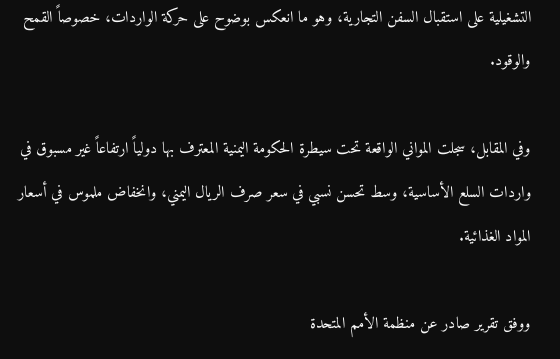التشغيلية على استقبال السفن التجارية، وهو ما انعكس بوضوح على حركة الواردات، خصوصاً القمح والوقود.

وفي المقابل، سجلت المواني الواقعة تحت سيطرة الحكومة اليمنية المعترف بها دولياً ارتفاعاً غير مسبوق في واردات السلع الأساسية، وسط تحسن نسبي في سعر صرف الريال اليمني، وانخفاض ملموس في أسعار المواد الغذائية.

ووفق تقرير صادر عن منظمة الأمم المتحدة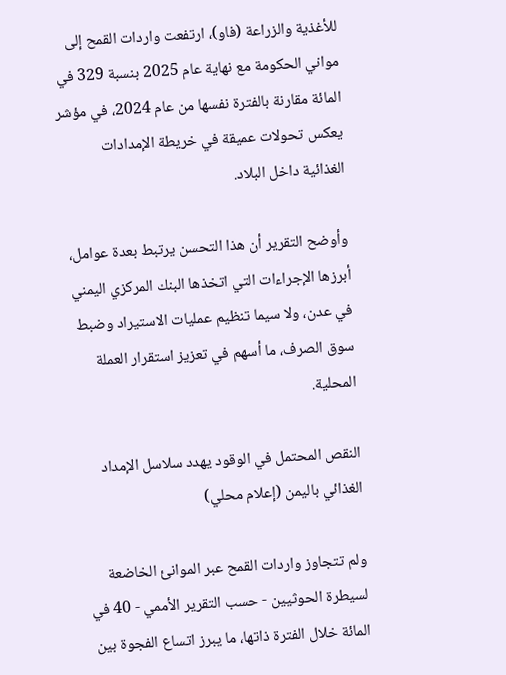للأغذية والزراعة (فاو)، ارتفعت واردات القمح إلى مواني الحكومة مع نهاية عام 2025 بنسبة 329 في المائة مقارنة بالفترة نفسها من عام 2024، في مؤشر يعكس تحولات عميقة في خريطة الإمدادات الغذائية داخل البلاد.

وأوضح التقرير أن هذا التحسن يرتبط بعدة عوامل، أبرزها الإجراءات التي اتخذها البنك المركزي اليمني في عدن، ولا سيما تنظيم عمليات الاستيراد وضبط سوق الصرف، ما أسهم في تعزيز استقرار العملة المحلية.

النقص المحتمل في الوقود يهدد سلاسل الإمداد الغذائي باليمن (إعلام محلي)

ولم تتجاوز واردات القمح عبر الموانئ الخاضعة لسيطرة الحوثيين - حسب التقرير الأممي - 40 في المائة خلال الفترة ذاتها، ما يبرز اتساع الفجوة بين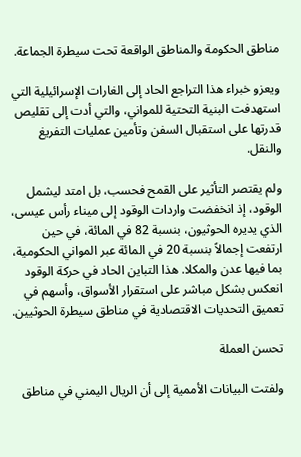مناطق الحكومة والمناطق الواقعة تحت سيطرة الجماعة.

ويعزو خبراء هذا التراجع الحاد إلى الغارات الإسرائيلية التي استهدفت البنية التحتية للمواني، والتي أدت إلى تقليص قدرتها على استقبال السفن وتأمين عمليات التفريغ والنقل.

ولم يقتصر التأثير على القمح فحسب، بل امتد ليشمل الوقود، إذ انخفضت واردات الوقود إلى ميناء رأس عيسى، الذي يديره الحوثيون، بنسبة 82 في المائة، في حين ارتفعت إجمالاً بنسبة 20 في المائة عبر المواني الحكومية، بما فيها عدن والمكلا. هذا التباين الحاد في حركة الوقود انعكس بشكل مباشر على استقرار الأسواق، وأسهم في تعميق التحديات الاقتصادية في مناطق سيطرة الحوثيين.

تحسن العملة

ولفتت البيانات الأممية إلى أن الريال اليمني في مناطق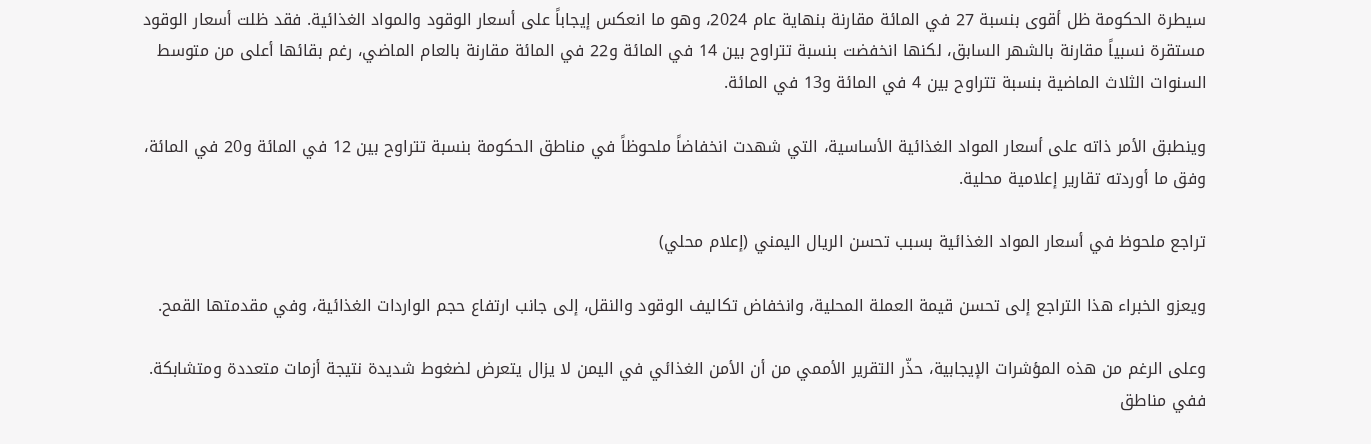سيطرة الحكومة ظل أقوى بنسبة 27 في المائة مقارنة بنهاية عام 2024، وهو ما انعكس إيجاباً على أسعار الوقود والمواد الغذائية. فقد ظلت أسعار الوقود مستقرة نسبياً مقارنة بالشهر السابق، لكنها انخفضت بنسبة تتراوح بين 14 في المائة و22 في المائة مقارنة بالعام الماضي، رغم بقائها أعلى من متوسط السنوات الثلاث الماضية بنسبة تتراوح بين 4 في المائة و13 في المائة.

وينطبق الأمر ذاته على أسعار المواد الغذائية الأساسية، التي شهدت انخفاضاً ملحوظاً في مناطق الحكومة بنسبة تتراوح بين 12 في المائة و20 في المائة، وفق ما أوردته تقارير إعلامية محلية.

تراجع ملحوظ في أسعار المواد الغذائية بسبب تحسن الريال اليمني (إعلام محلي)

ويعزو الخبراء هذا التراجع إلى تحسن قيمة العملة المحلية، وانخفاض تكاليف الوقود والنقل، إلى جانب ارتفاع حجم الواردات الغذائية، وفي مقدمتها القمح.

وعلى الرغم من هذه المؤشرات الإيجابية، حذّر التقرير الأممي من أن الأمن الغذائي في اليمن لا يزال يتعرض لضغوط شديدة نتيجة أزمات متعددة ومتشابكة. ففي مناطق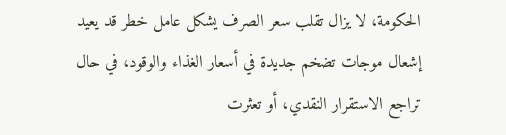الحكومة، لا يزال تقلب سعر الصرف يشكل عامل خطر قد يعيد إشعال موجات تضخم جديدة في أسعار الغذاء والوقود، في حال تراجع الاستقرار النقدي، أو تعثرت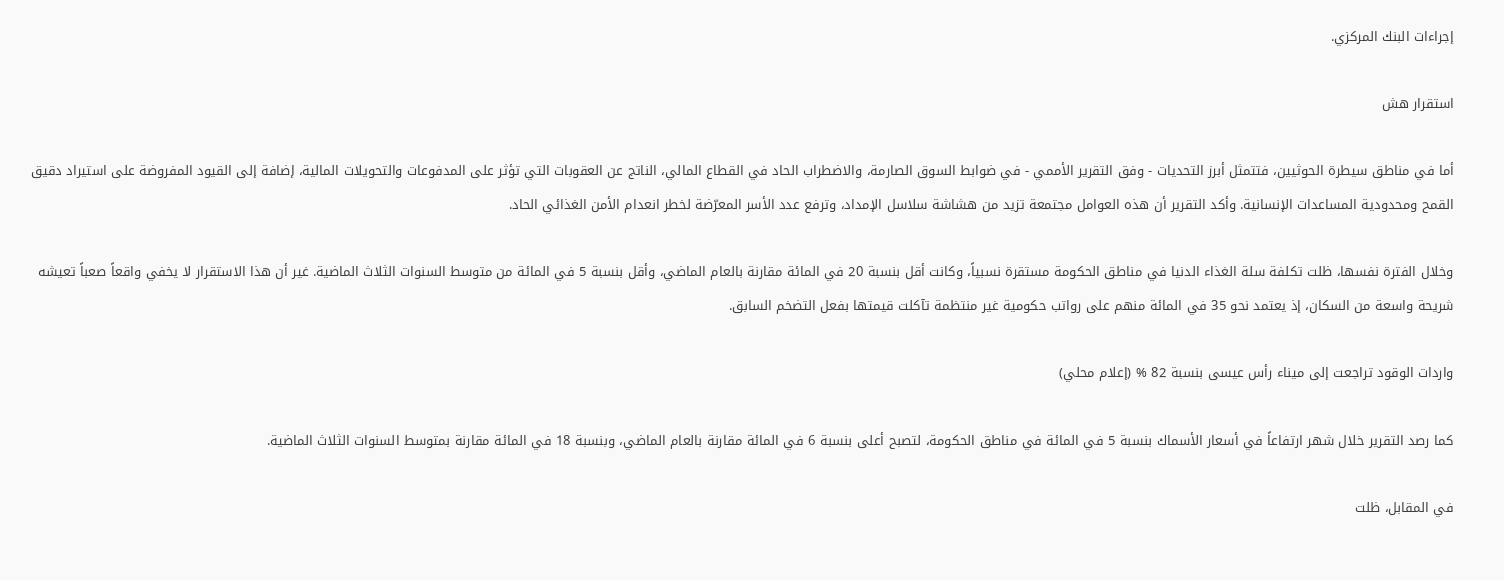إجراءات البنك المركزي.

استقرار هش

أما في مناطق سيطرة الحوثيين، فتتمثل أبرز التحديات - وفق التقرير الأممي - في ضوابط السوق الصارمة، والاضطراب الحاد في القطاع المالي، الناتج عن العقوبات التي تؤثر على المدفوعات والتحويلات المالية، إضافة إلى القيود المفروضة على استيراد دقيق القمح ومحدودية المساعدات الإنسانية. وأكد التقرير أن هذه العوامل مجتمعة تزيد من هشاشة سلاسل الإمداد، وترفع عدد الأسر المعرّضة لخطر انعدام الأمن الغذائي الحاد.

وخلال الفترة نفسها، ظلت تكلفة سلة الغذاء الدنيا في مناطق الحكومة مستقرة نسبياً، وكانت أقل بنسبة 20 في المائة مقارنة بالعام الماضي، وأقل بنسبة 5 في المائة من متوسط السنوات الثلاث الماضية. غير أن هذا الاستقرار لا يخفي واقعاً صعباً تعيشه شريحة واسعة من السكان، إذ يعتمد نحو 35 في المائة منهم على رواتب حكومية غير منتظمة تآكلت قيمتها بفعل التضخم السابق.

واردات الوقود تراجعت إلى ميناء رأس عيسى بنسبة 82 % (إعلام محلي)

كما رصد التقرير خلال شهر ارتفاعاً في أسعار الأسماك بنسبة 5 في المائة في مناطق الحكومة، لتصبح أعلى بنسبة 6 في المائة مقارنة بالعام الماضي، وبنسبة 18 في المائة مقارنة بمتوسط السنوات الثلاث الماضية.

في المقابل، ظلت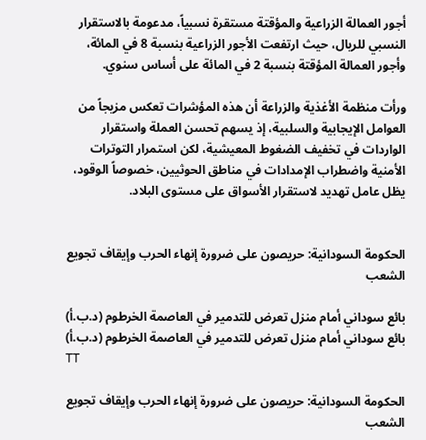أجور العمالة الزراعية والمؤقتة مستقرة نسبياً، مدعومة بالاستقرار النسبي للريال، حيث ارتفعت الأجور الزراعية بنسبة 8 في المائة، وأجور العمالة المؤقتة بنسبة 2 في المائة على أساس سنوي.

ورأت منظمة الأغذية والزراعة أن هذه المؤشرات تعكس مزيجاً من العوامل الإيجابية والسلبية، إذ يسهم تحسن العملة واستقرار الواردات في تخفيف الضغوط المعيشية، لكن استمرار التوترات الأمنية واضطراب الإمدادات في مناطق الحوثيين، خصوصاً الوقود، يظل عامل تهديد لاستقرار الأسواق على مستوى البلاد.


الحكومة السودانية: حريصون على ضرورة إنهاء الحرب وإيقاف تجويع الشعب

بائع سوداني أمام منزل تعرض للتدمير في العاصمة الخرطوم (د.ب.أ)
بائع سوداني أمام منزل تعرض للتدمير في العاصمة الخرطوم (د.ب.أ)
TT

الحكومة السودانية: حريصون على ضرورة إنهاء الحرب وإيقاف تجويع الشعب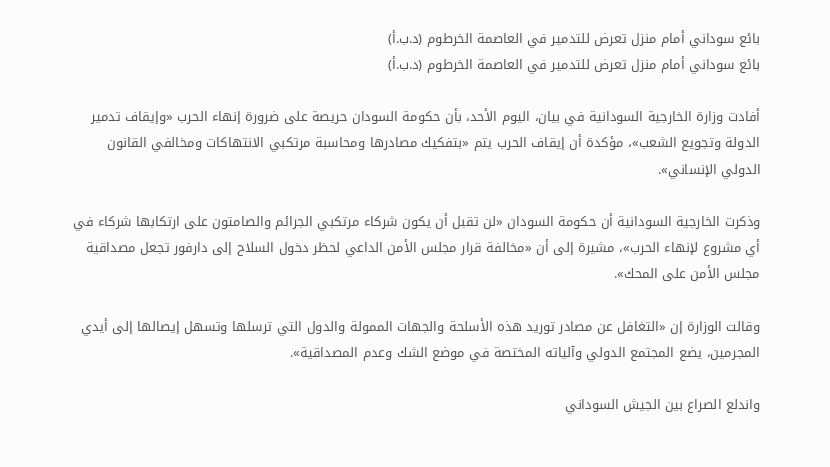بائع سوداني أمام منزل تعرض للتدمير في العاصمة الخرطوم (د.ب.أ)
بائع سوداني أمام منزل تعرض للتدمير في العاصمة الخرطوم (د.ب.أ)

أفادت وزارة الخارجية السودانية في بيان، اليوم الأحد، بأن حكومة السودان حريصة على ضرورة إنهاء الحرب «وإيقاف تدمير الدولة وتجويع الشعب»، مؤكدة أن إيقاف الحرب يتم «بتفكيك مصادرها ومحاسبة مرتكبي الانتهاكات ومخالفي القانون الدولي الإنساني».

وذكرت الخارجية السودانية أن حكومة السودان «لن تقبل أن يكون شركاء مرتكبي الجرائم والصامتون على ارتكابها شركاء في أي مشروع لإنهاء الحرب»، مشيرة إلى أن «مخالفة قرار مجلس الأمن الداعي لحظر دخول السلاح إلى دارفور تجعل مصداقية مجلس الأمن على المحك».

وقالت الوزارة إن «التغافل عن مصادر توريد هذه الأسلحة والجهات الممولة والدول التي ترسلها وتسهل إيصالها إلى أيدي المجرمين، يضع المجتمع الدولي وآلياته المختصة في موضع الشك وعدم المصداقية».

واندلع الصراع بين الجيش السوداني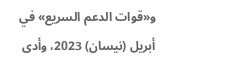و«قوات الدعم السريع» في أبريل (نيسان) 2023، وأدى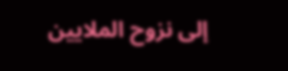إلى نزوح الملايين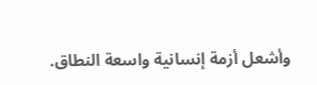وأشعل أزمة إنسانية واسعة النطاق.